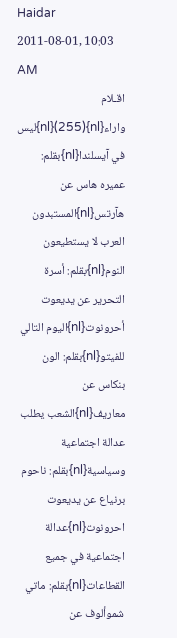Haidar
2011-08-01, 10:03 AM
اقـلام واراء{nl}(255){nl}ليس في آيسلندا{nl}بقلم: عميره هاس عن هآرتس{nl}المستبدون العرب لا يستطيعون النوم{nl}بقلم: أسرة التحرير عن يديعوت أحرونوت{nl}اليوم التالي للفيتو{nl}بقلم: الون بنكاس عن معاريف{nl}الشعب يطلب عدالة اجتماعية وسياسية{nl}بقلم: ناحوم برنياع عن يديعوت احرونوت{nl}عدالة اجتماعية في جميع القطاعات{nl}بقلم: ماتي شموألوف عن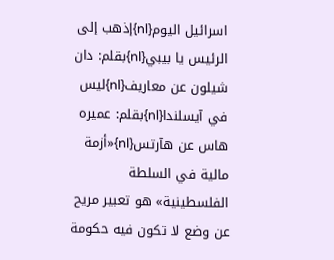اسرائيل اليوم{nl}إذهب إلى الرئيس يا بيبي{nl}بقلم: دان شيلون عن معاريف{nl}ليس في آيسلندا{nl}بقلم: عميره هاس عن هآرتس{nl}«أزمة مالية في السلطة الفلسطينية» هو تعبير مريح عن وضع لا تكون فيه حكومة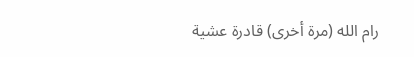رام الله (مرة أخرى) قادرة عشية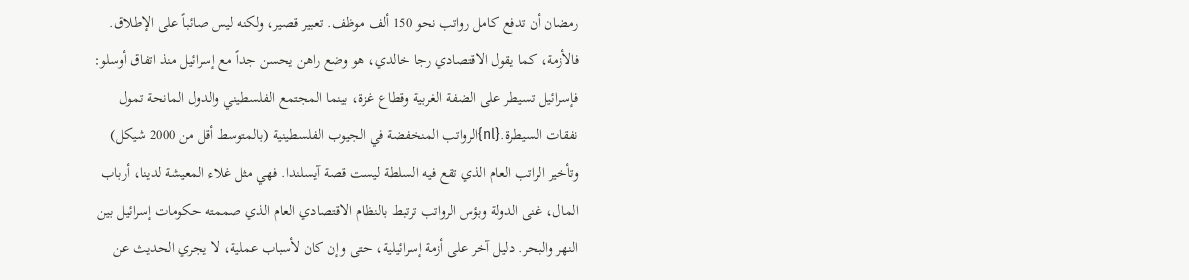رمضان أن تدفع كامل رواتب نحو 150 ألف موظف. تعبير قصير، ولكنه ليس صائباً على الإطلاق. فالأزمة، كما يقول الاقتصادي رجا خالدي، هو وضع راهن يحسن جداً مع إسرائيل منذ اتفاق أوسلو: فإسرائيل تسيطر على الضفة الغربية وقطاع غزة، بينما المجتمع الفلسطيني والدول المانحة تمول نفقات السيطرة.{nl}الرواتب المنخفضة في الجيوب الفلسطينية (بالمتوسط أقل من 2000 شيكل) وتأخير الراتب العام الذي تقع فيه السلطة ليست قصة آيسلندا. فهي مثل غلاء المعيشة لدينا، أرباب المال، غنى الدولة وبؤس الرواتب ترتبط بالنظام الاقتصادي العام الذي صممته حكومات إسرائيل بين النهر والبحر. دليل آخر على أزمة إسرائيلية، حتى وإن كان لأسباب عملية، لا يجري الحديث عن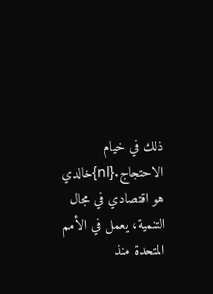ذلك في خيام الاحتجاج.{nl}خالدي هو اقتصادي في مجال التنمية، يعمل في الأمم المتحدة منذ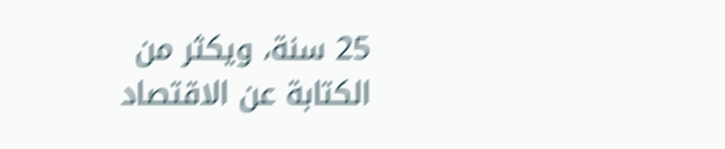25 سنة، ويكثر من الكتابة عن الاقتصاد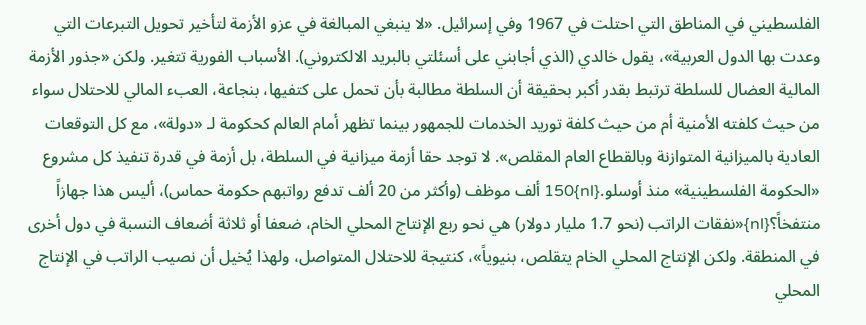الفلسطيني في المناطق التي احتلت في 1967 وفي إسرائيل. «لا ينبغي المبالغة في عزو الأزمة لتأخير تحويل التبرعات التي وعدت بها الدول العربية»، يقول خالدي (الذي أجابني على أسئلتي بالبريد الالكتروني). الأسباب الفورية تتغير. ولكن «جذور الأزمة المالية العضال للسلطة ترتبط بقدر أكبر بحقيقة أن السلطة مطالبة بأن تحمل على كتفيها، بنجاعة، العبء المالي للاحتلال سواء من حيث كلفته الأمنية أم من حيث كلفة توريد الخدمات للجمهور بينما تظهر أمام العالم كحكومة لـ «دولة»، مع كل التوقعات العادية بالميزانية المتوازنة وبالقطاع العام المقلص». لا توجد حقا أزمة ميزانية في السلطة، بل أزمة في قدرة تنفيذ كل مشروع «الحكومة الفلسطينية» منذ أوسلو.{nl}150 ألف موظف (وأكثر من 20 ألف تدفع رواتبهم حكومة حماس)، أليس هذا جهازاً منتفخاً؟{nl}«نفقات الراتب (نحو 1.7 مليار دولار) هي نحو ربع الإنتاج المحلي الخام، ضعفا أو ثلاثة أضعاف النسبة في دول أخرى في المنطقة. ولكن الإنتاج المحلي الخام يتقلص، بنيوياً»، كنتيجة للاحتلال المتواصل، ولهذا يُخيل أن نصيب الراتب في الإنتاج المحلي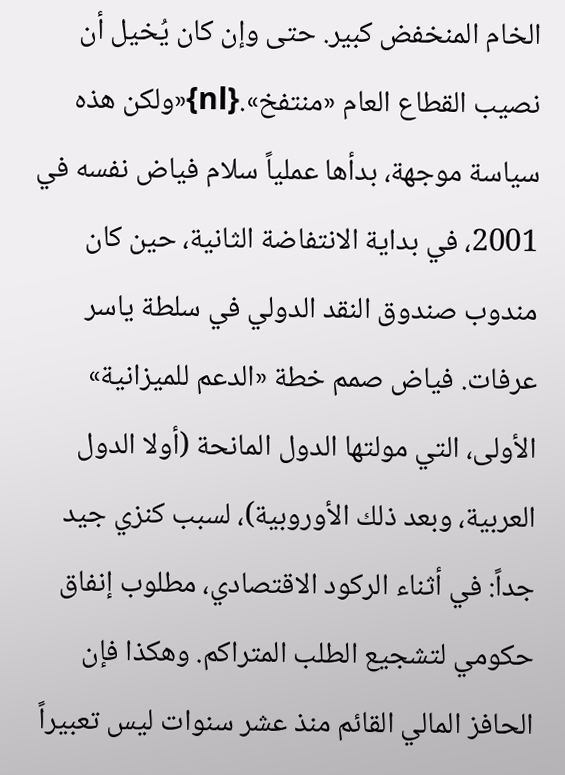الخام المنخفض كبير. حتى وإن كان يُخيل أن نصيب القطاع العام «منتفخ».{nl}«ولكن هذه سياسة موجهة، بدأها عملياً سلام فياض نفسه في 2001، في بداية الانتفاضة الثانية، حين كان مندوب صندوق النقد الدولي في سلطة ياسر عرفات. فياض صمم خطة «الدعم للميزانية» الأولى، التي مولتها الدول المانحة (أولا الدول العربية، وبعد ذلك الأوروبية)، لسبب كنزي جيد جداً: في أثناء الركود الاقتصادي، مطلوب إنفاق حكومي لتشجيع الطلب المتراكم. وهكذا فإن الحافز المالي القائم منذ عشر سنوات ليس تعبيراً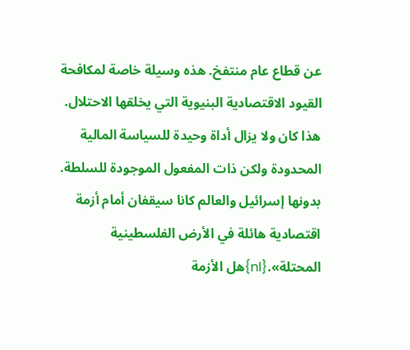عن قطاع عام منتفخ. هذه وسيلة خاصة لمكافحة القيود الاقتصادية البنيوية التي يخلقها الاحتلال. هذا كان ولا يزال أداة وحيدة للسياسة المالية المحدودة ولكن ذات المفعول الموجودة للسلطة. بدونها إسرائيل والعالم كانا سيقفان أمام أزمة اقتصادية هائلة في الأرض الفلسطينية المحتلة».{nl}هل الأزمة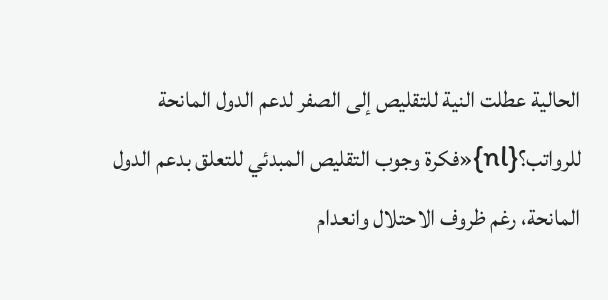الحالية عطلت النية للتقليص إلى الصفر لدعم الدول المانحة للرواتب؟{nl}«فكرة وجوب التقليص المبدئي للتعلق بدعم الدول المانحة، رغم ظروف الاحتلال وانعدام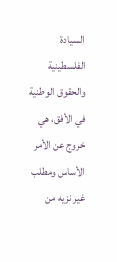السيادة الفلسطينية والحقوق الوطنية في الأفق، هي خروج عن الأمر الأساس ومطلب غير نزيه من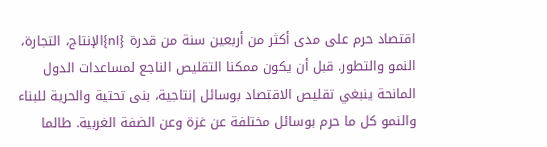اقتصاد حرم على مدى أكثر من أربعين سنة من قدرة {nl}الإنتاج، التجارة، النمو والتطور. قبل أن يكون ممكنا التقليص الناجع لمساعدات الدول المانحة ينبغي تقليص الاقتصاد بوسائل إنتاجية، بنى تحتية والحرية للبناء والنمو كل ما حرم بوسائل مختلفة عن غزة وعن الضفة الغربية. طالما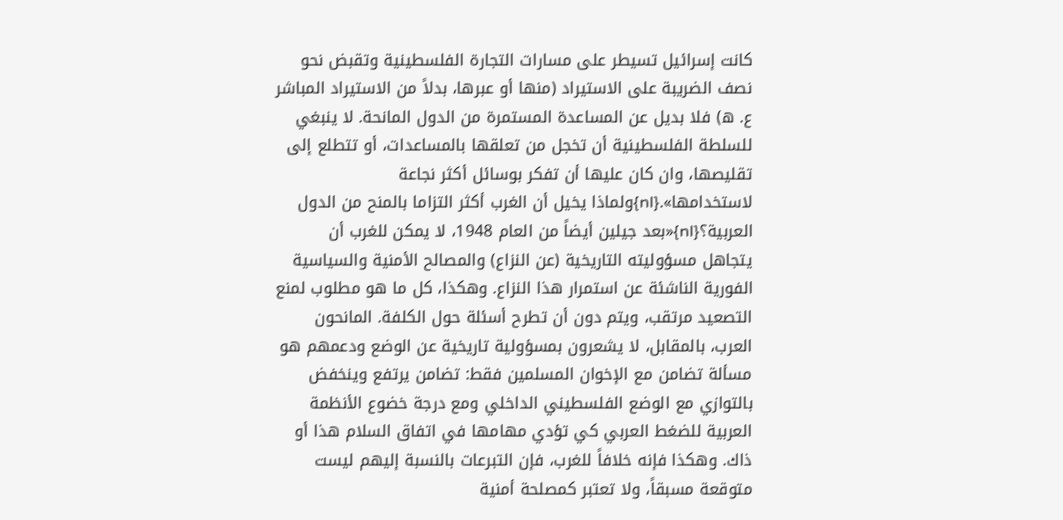كانت إسرائيل تسيطر على مسارات التجارة الفلسطينية وتقبض نحو نصف الضريبة على الاستيراد (منها أو عبرها، بدلاً من الاستيراد المباشر ع. ه) فلا بديل عن المساعدة المستمرة من الدول المانحة. لا ينبغي للسلطة الفلسطينية أن تخجل من تعلقها بالمساعدات، أو تتطلع إلى تقليصها، وان كان عليها أن تفكر بوسائل أكثر نجاعة لاستخدامها».{nl}ولماذا يخيل أن الغرب أكثر التزاما بالمنح من الدول العربية؟{nl}«بعد جيلين أيضاً من العام 1948، لا يمكن للغرب أن يتجاهل مسؤوليته التاريخية (عن النزاع) والمصالح الأمنية والسياسية الفورية الناشئة عن استمرار هذا النزاع. وهكذا، كل ما هو مطلوب لمنع التصعيد مرتقب، ويتم دون أن تطرح أسئلة حول الكلفة. المانحون العرب، بالمقابل، لا يشعرون بمسؤولية تاريخية عن الوضع ودعمهم هو مسألة تضامن مع الإخوان المسلمين فقط: تضامن يرتفع وينخفض بالتوازي مع الوضع الفلسطيني الداخلي ومع درجة خضوع الأنظمة العربية للضغط العربي كي تؤدي مهامها في اتفاق السلام هذا أو ذاك. وهكذا فإنه خلافاً للغرب، فإن التبرعات بالنسبة إليهم ليست متوقعة مسبقاً، ولا تعتبر كمصلحة أمنية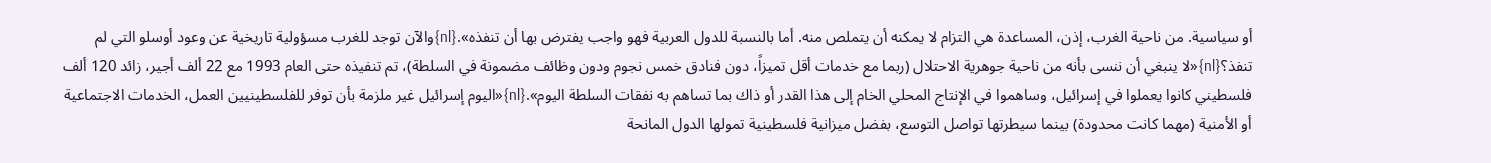أو سياسية. من ناحية الغرب، إذن، المساعدة هي التزام لا يمكنه أن يتملص منه. أما بالنسبة للدول العربية فهو واجب يفترض بها أن تنفذه».{nl}والآن توجد للغرب مسؤولية تاريخية عن وعود أوسلو التي لم تنفذ؟{nl}«لا ينبغي أن ننسى بأنه من ناحية جوهرية الاحتلال (ربما مع خدمات أقل تميزاً، دون فنادق خمس نجوم ودون وظائف مضمونة في السلطة)، تم تنفيذه حتى العام 1993 مع 22 ألف أجير، زائد 120 ألف فلسطيني كانوا يعملوا في إسرائيل، وساهموا في الإنتاج المحلي الخام إلى هذا القدر أو ذاك بما تساهم به نفقات السلطة اليوم».{nl}«اليوم إسرائيل غير ملزمة بأن توفر للفلسطينيين العمل، الخدمات الاجتماعية أو الأمنية (مهما كانت محدودة) بينما سيطرتها تواصل التوسع، بفضل ميزانية فلسطينية تمولها الدول المانحة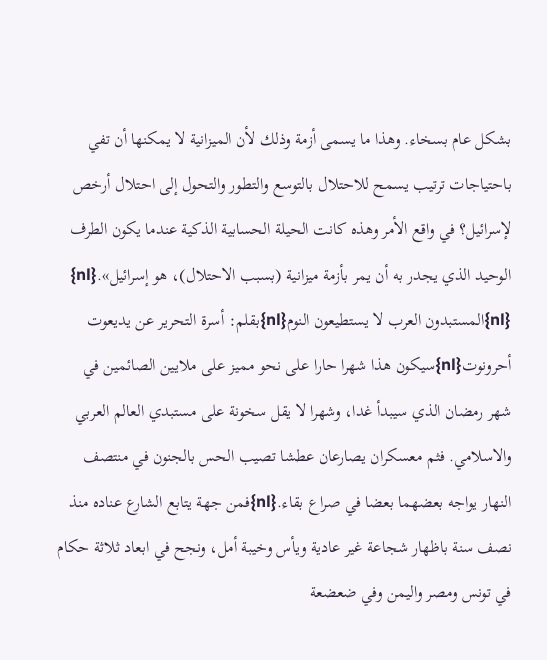بشكل عام بسخاء. وهذا ما يسمى أزمة وذلك لأن الميزانية لا يمكنها أن تفي باحتياجات ترتيب يسمح للاحتلال بالتوسع والتطور والتحول إلى احتلال أرخص لإسرائيل؟ في واقع الأمر وهذه كانت الحيلة الحسابية الذكية عندما يكون الطرف الوحيد الذي يجدر به أن يمر بأزمة ميزانية (بسبب الاحتلال)، هو إسرائيل».{nl} {nl}المستبدون العرب لا يستطيعون النوم{nl}بقلم: أسرة التحرير عن يديعوت أحرونوت{nl}سيكون هذا شهرا حارا على نحو مميز على ملايين الصائمين في شهر رمضان الذي سيبدأ غدا، وشهرا لا يقل سخونة على مستبدي العالم العربي والاسلامي. فثم معسكران يصارعان عطشا تصيب الحس بالجنون في منتصف النهار يواجه بعضهما بعضا في صراع بقاء.{nl}فمن جهة يتابع الشارع عناده منذ نصف سنة باظهار شجاعة غير عادية ويأس وخيبة أمل، ونجح في ابعاد ثلاثة حكام في تونس ومصر واليمن وفي ضعضعة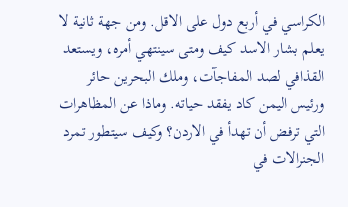الكراسي في أربع دول على الاقل. ومن جهة ثانية لا يعلم بشار الاسد كيف ومتى سينتهي أمره، ويستعد القذافي لصد المفاجآت، وملك البحرين حائر ورئيس اليمن كاد يفقد حياته. وماذا عن المظاهرات التي ترفض أن تهدأ في الاردن؟ وكيف سيتطور تمرد الجنرالات في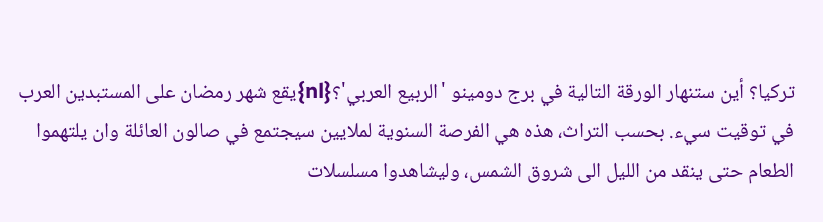تركيا؟ أين ستنهار الورقة التالية في برج دومينو 'الربيع العربي'؟{nl}يقع شهر رمضان على المستبدين العرب في توقيت سيء. بحسب التراث، هذه هي الفرصة السنوية لملايين سيجتمع في صالون العائلة وان يلتهموا الطعام حتى ينقد من الليل الى شروق الشمس، وليشاهدوا مسلسلات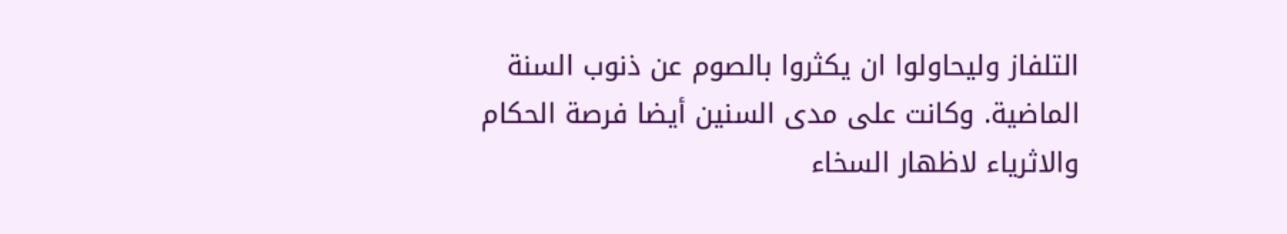التلفاز وليحاولوا ان يكثروا بالصوم عن ذنوب السنة الماضية. وكانت على مدى السنين أيضا فرصة الحكام والاثرياء لاظهار السخاء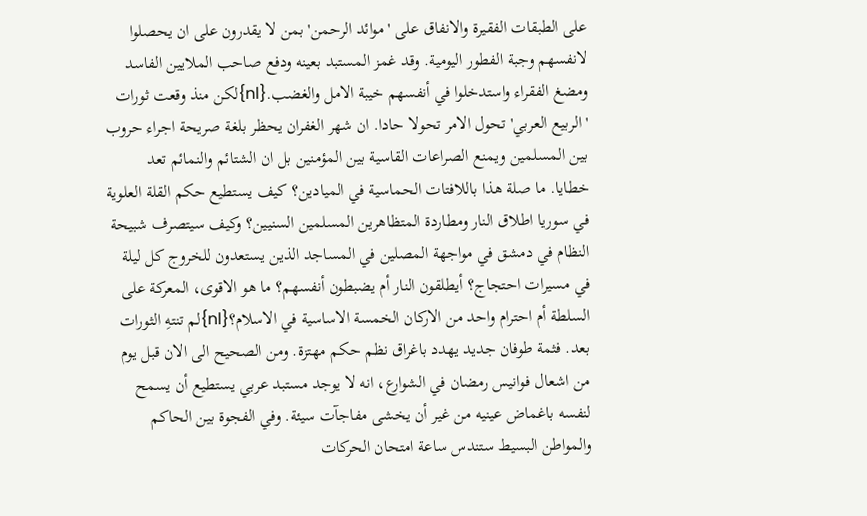على الطبقات الفقيرة والانفاق على 'موائد الرحمن' بمن لا يقدرون على ان يحصلوا لانفسهم وجبة الفطور اليومية. وقد غمز المستبد بعينه ودفع صاحب الملايين الفاسد ومضغ الفقراء واستدخلوا في أنفسهم خيبة الامل والغضب.{nl}لكن منذ وقعت ثورات 'الربيع العربي' تحول الامر تحولا حادا. ان شهر الغفران يحظر بلغة صريحة اجراء حروب بين المسلمين ويمنع الصراعات القاسية بين المؤمنين بل ان الشتائم والنمائم تعد خطايا. ما صلة هذا باللافتات الحماسية في الميادين؟ كيف يستطيع حكم القلة العلوية في سوريا اطلاق النار ومطاردة المتظاهرين المسلمين السنيين؟ وكيف سيتصرف شبيحة النظام في دمشق في مواجهة المصلين في المساجد الذين يستعدون للخروج كل ليلة في مسيرات احتجاج؟ أيطلقون النار أم يضبطون أنفسهم؟ ما هو الاقوى، المعركة على السلطة أم احترام واحد من الاركان الخمسة الاساسية في الاسلام؟{nl}لم تنتهِ الثورات بعد. فثمة طوفان جديد يهدد باغراق نظم حكم مهتزة. ومن الصحيح الى الان قبل يوم من اشعال فوانيس رمضان في الشوارع، انه لا يوجد مستبد عربي يستطيع أن يسمح لنفسه باغماض عينيه من غير أن يخشى مفاجآت سيئة. وفي الفجوة بين الحاكم والمواطن البسيط ستندس ساعة امتحان الحركات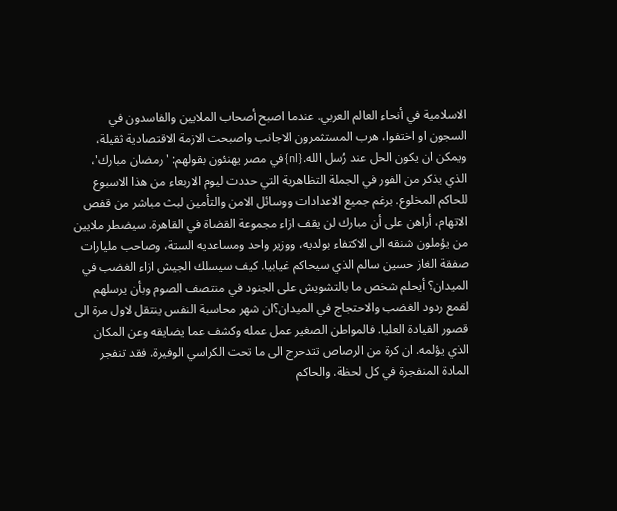الاسلامية في أنحاء العالم العربي. عندما اصبح أصحاب الملايين والفاسدون في السجون او اختفوا، هرب المستثمرون الاجانب واصبحت الازمة الاقتصادية ثقيلة، ويمكن ان يكون الحل عند رُسل الله.{nl}في مصر يهنئون بقولهم: 'رمضان مبارك'، الذي يذكر من الفور في الجملة التظاهرية التي حددت ليوم الاربعاء من هذا الاسبوع للحاكم المخلوع. برغم جميع الاعدادات ووسائل الامن والتأمين لبث مباشر من قفص الاتهام، أراهن على أن مبارك لن يقف ازاء مجموعة القضاة في القاهرة. سيضطر ملايين من يؤملون شنقه الى الاكتفاء بولديه، ووزير واحد ومساعديه الستة، وصاحب مليارات صفقة الغاز حسين سالم الذي سيحاكم غيابيا. كيف سيسلك الجيش ازاء الغضب في الميدان؟ أيحلم شخص ما بالتشويش على الجنود في منتصف الصوم وبأن يرسلهم لقمع ردود الغضب والاحتجاج في الميدان؟ان شهر محاسبة النفس ينتقل لاول مرة الى قصور القيادة العليا. فالمواطن الصغير عمل عمله وكشف عما يضايقه وعن المكان الذي يؤلمه. ان كرة من الرصاص تتدحرج الى ما تحت الكراسي الوفيرة. فقد تنفجر المادة المنفجرة في كل لحظة. والحاكم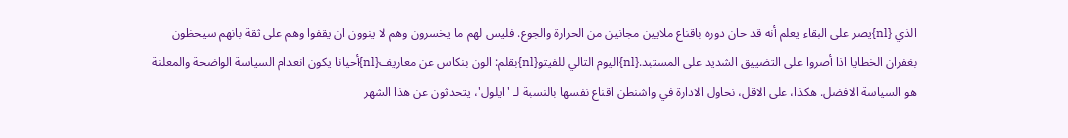الذي {nl}يصر على البقاء يعلم أنه قد حان دوره باقناع ملايين مجانين من الحرارة والجوع. فليس لهم ما يخسرون وهم لا ينوون ان يقفوا وهم على ثقة بانهم سيحظون بغفران الخطايا اذا أصروا على التضييق الشديد على المستبد.{nl}اليوم التالي للفيتو{nl}بقلم: الون بنكاس عن معاريف{nl}أحيانا يكون انعدام السياسة الواضحة والمعلنة هو السياسة الافضل. هكذا، على الاقل، نحاول الادارة في واشنطن اقناع نفسها بالنسبة لـ 'ايلول'، يتحدثون عن هذا الشهر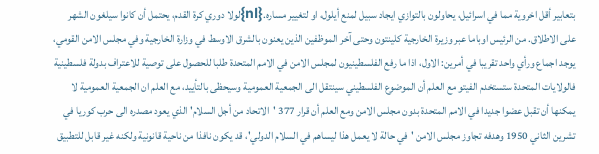بتعابير أقل اخروية مما في اسرائيل، يحاولون بالتوازي ايجاد سبيل لمنع أيلول، او لتغيير مساره.{nl}لولا دوري كرة القدم، يحتمل أن كانوا سيلغون الشهر على الاطلاق. من الرئيس اوباما عبر وزيرة الخارجية كلينتون وحتى آخر الموظفين الذين يعنون بالشرق الاوسط في وزارة الخارجية وفي مجلس الامن القومي، يوجد اجماع ورأي واحد تقريبا في أمرين: الاول، اذا ما رفع الفلسطينيون لمجلس الامن في الامم المتحدة طلبا للحصول على توصية للاعتراف بدولة فلسطينية فالولايات المتحدة ستستخدم الفيتو مع العلم أن الموضوع الفلسطيني سينتقل الى الجمعية العمومية وسيحظى بالتأييد، مع العلم ان الجمعية العمومية لا يمكنها أن تقبل عضوا جديدا في الامم المتحدة بدون مجلس الامن ومع العلم أن قرار 377 'الاتحاد من أجل السلام' الذي يعود مصدره الى حرب كوريا في تشرين الثاني 1950 وهدفه تجاوز مجلس الامن 'في حالة لا يعمل هذا ليساهم في السلام الدولي'، قد يكون نافذا من ناحية قانونية ولكنه غير قابل للتطبيق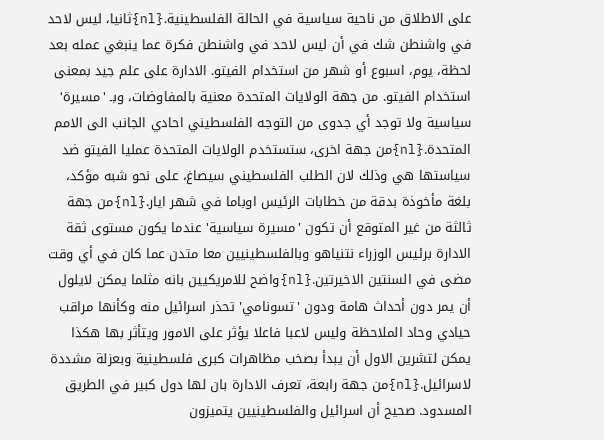على الاطلاق من ناحية سياسية في الحالة الفلسطينية.{nl}ثانيا، ليس لاحد في واشنطن شك في أن ليس لاحد في واشنطن فكرة عما ينبغي عمله بعد لحظة، يوم، اسبوع أو شهر من استخدام الفيتو. الادارة على علم جيد بمعنى استخدام الفيتو. من جهة الولايات المتحدة معنية بالمفاوضات، وبـ 'مسيرة' سياسية ولا توجد أي جدوى من التوجه الفلسطيني احادي الجانب الى الامم المتحدة.{nl}من جهة اخرى، ستستخدم الولايات المتحدة عمليا الفيتو ضد سياستها هي وذلك لان الطلب الفلسطيني سيصاغ، على نحو شبه مؤكد، بلغة مأخوذة بدقة من خطابات الرئيس اوباما في شهر ايار.{nl}من جهة ثالثة من غير المتوقع أن تكون 'مسيرة سياسية' عندما يكون مستوى ثقة الادارة برئيس الوزراء نتنياهو وبالفلسطينيين معا متدن عما كان في أي وقت مضى في السنتين الاخيرتين.{nl}واضح للامريكيين بانه مثلما يمكن لايلول أن يمر دون أحداث هامة ودون 'تسونامي' تحذر اسرائيل منه وكأنها مراقب حيادي وحاد الملاحظة وليس لاعبا فاعلا يؤثر على الامور ويتأثر بها هكذا يمكن لتشرين الاول أن يبدأ بصخب مظاهرات كبرى فلسطينية وبعزلة مشددة لاسرائيل.{nl}من جهة رابعة، تعرف الادارة بان لها دول كبير في الطريق المسدود. صحيح أن اسرائيل والفلسطينيين يتميزون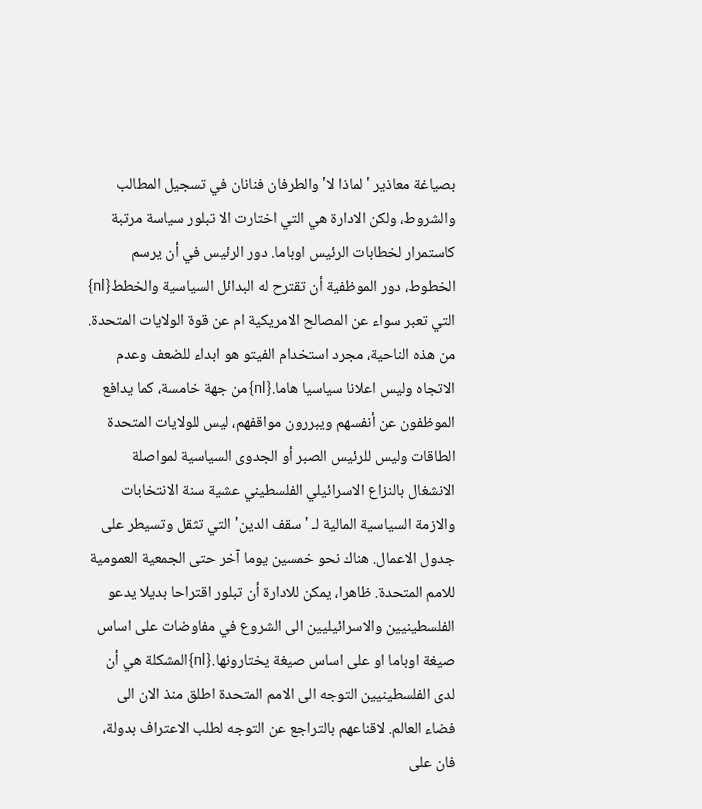بصياغة معاذير 'لماذا لا' والطرفان فنانان في تسجيل المطالب والشروط، ولكن الادارة هي التي اختارت الا تبلور سياسة مرتبة كاستمرار لخطابات الرئيس اوباما. دور الرئيس في أن يرسم الخطوط، دور الموظفية أن تقترح له البدائل السياسية والخطط{nl} التي تعبر سواء عن المصالح الامريكية ام عن قوة الولايات المتحدة. من هذه الناحية، مجرد استخدام الفيتو هو ابداء للضعف وعدم الاتجاه وليس اعلانا سياسيا هاما.{nl}من جهة خامسة، كما يدافع الموظفون عن أنفسهم ويبررون مواقفهم، ليس للولايات المتحدة الطاقات وليس للرئيس الصبر أو الجدوى السياسية لمواصلة الانشغال بالنزاع الاسرائيلي الفلسطيني عشية سنة الانتخابات والازمة السياسية المالية لـ 'سقف الدين' التي تثقل وتسيطر على جدول الاعمال. هناك نحو خمسين يوما آخر حتى الجمعية العمومية للامم المتحدة. ظاهرا، يمكن للادارة أن تبلور اقتراحا بديلا يدعو الفلسطينيين والاسرائيليين الى الشروع في مفاوضات على اساس صيغة اوباما او على اساس صيغة يختارونها.{nl}المشكلة هي أن لدى الفلسطينيين التوجه الى الامم المتحدة اطلق منذ الان الى فضاء العالم. لاقناعهم بالتراجع عن التوجه لطلب الاعتراف بدولة، فان على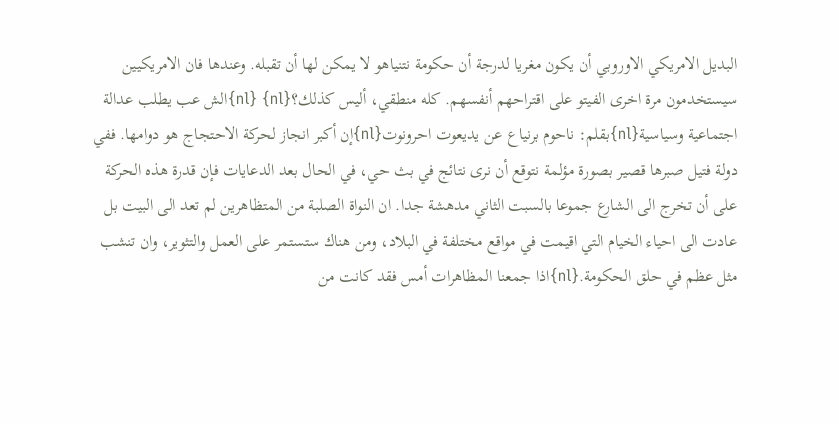البديل الامريكي الاوروبي أن يكون مغريا لدرجة أن حكومة نتنياهو لا يمكن لها أن تقبله. وعندها فان الامريكيين سيستخدمون مرة اخرى الفيتو على اقتراحهم أنفسهم. كله منطقي، أليس كذلك؟{nl} {nl}الش عب يطلب عدالة اجتماعية وسياسية{nl}بقلم: ناحوم برنياع عن يديعوت احرونوت{nl}إن أكبر انجاز لحركة الاحتجاج هو دوامها. ففي دولة فتيل صبرها قصير بصورة مؤلمة نتوقع أن نرى نتائج في بث حي، في الحال بعد الدعايات فإن قدرة هذه الحركة على أن تخرج الى الشارع جموعا بالسبت الثاني مدهشة جدا. ان النواة الصلبة من المتظاهرين لم تعد الى البيت بل عادت الى احياء الخيام التي اقيمت في مواقع مختلفة في البلاد، ومن هناك ستستمر على العمل والتثوير، وان تنشب مثل عظم في حلق الحكومة.{nl}اذا جمعنا المظاهرات أمس فقد كانت من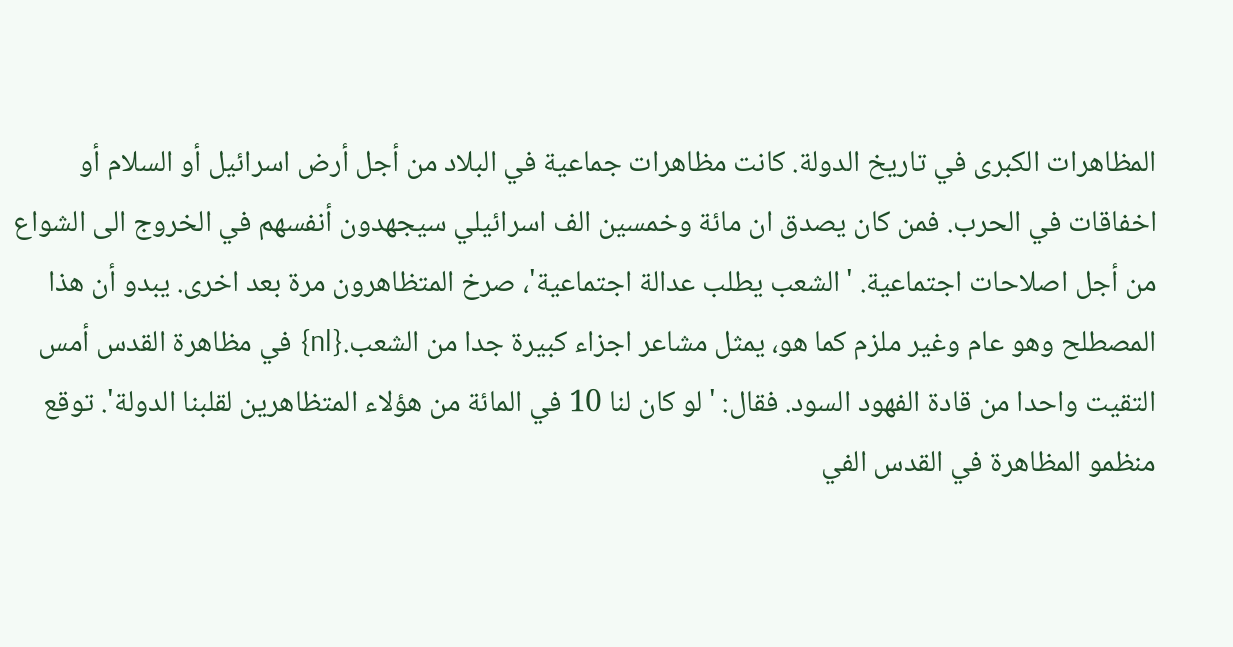المظاهرات الكبرى في تاريخ الدولة. كانت مظاهرات جماعية في البلاد من أجل أرض اسرائيل أو السلام أو اخفاقات في الحرب. فمن كان يصدق ان مائة وخمسين الف اسرائيلي سيجهدون أنفسهم في الخروج الى الشواع من أجل اصلاحات اجتماعية. 'الشعب يطلب عدالة اجتماعية'، صرخ المتظاهرون مرة بعد اخرى. يبدو أن هذا المصطلح وهو عام وغير ملزم كما هو، يمثل مشاعر اجزاء كبيرة جدا من الشعب.{nl} في مظاهرة القدس أمس التقيت واحدا من قادة الفهود السود. فقال: 'لو كان لنا 10 في المائة من هؤلاء المتظاهرين لقلبنا الدولة'. توقع منظمو المظاهرة في القدس الفي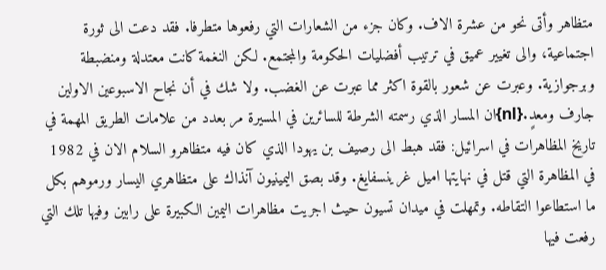متظاهر وأتى نحو من عشرة الاف. وكان جزء من الشعارات التي رفعوها متطرفا. فقد دعت الى ثورة اجتماعية، والى تغيير عميق في ترتيب أفضليات الحكومة والمجتمع. لكن النغمة كانت معتدلة ومنضبطة وبرجوازية. وعبرت عن شعور بالقوة اكثر مما عبرت عن الغضب. ولا شك في أن نجاح الاسبوعين الاولين جارف ومعدٍ.{nl}ان المسار الذي رسمته الشرطة للسائرين في المسيرة مر بعدد من علامات الطريق المهمة في تاريخ المظاهرات في اسرائيل: فقد هبط الى رصيف بن يهودا الذي كان فيه متظاهرو السلام الان في 1982 في المظاهرة التي قتل في نهايتها اميل غرينسفايغ. وقد بصق اليمينيون آنذاك على متظاهري اليسار ورموهم بكل ما استطاعوا التقاطه. وتمهلت في ميدان تسيون حيث اجريت مظاهرات اليمين الكبيرة على رابين وفيها تلك التي رفعت فيها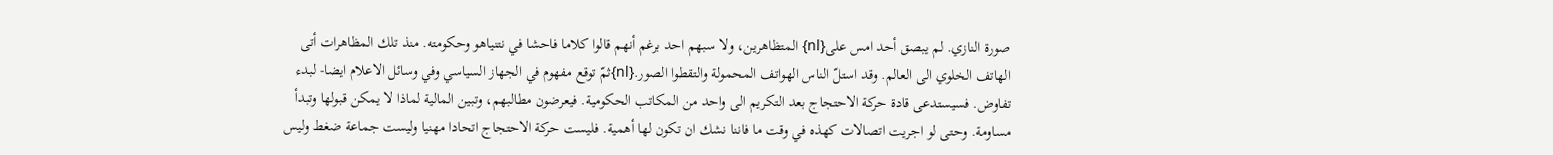صورة النازي. لم يبصق أحد امس على{nl} المتظاهرين، ولا سبهم احد برغم أنهم قالوا كلاما فاحشا في نتنياهو وحكومته. منذ تلك المظاهرات أتى الهاتف الخلوي الى العالم. وقد استلّ الناس الهواتف المحمولة والتقطوا الصور.{nl}ثمّ توقع مفهوم في الجهاز السياسي وفي وسائل الاعلام ايضا- لبدء تفاوض. فسيستدعى قادة حركة الاحتجاج بعد التكريم الى واحد من المكاتب الحكومية. فيعرضون مطالبهم، وتبين المالية لماذا لا يمكن قبولها وتبدأ مساومة. وحتى لو اجريت اتصالات كهذه في وقت ما فاننا نشك ان تكون لها أهمية. فليست حركة الاحتجاج اتحادا مهنيا وليست جماعة ضغط وليس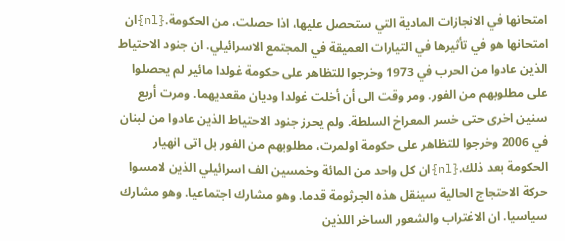امتحانها في الانجازات المادية التي ستحصل عليها، اذا حصلت، من الحكومة.{nl}ان امتحانها هو في تأثيرها في التيارات العميقة في المجتمع الاسرائيلي. ان جنود الاحتياط الذين عادوا من الحرب في 1973 وخرجوا للتظاهر على حكومة غولدا مائير لم يحصلوا على مطلوبهم من الفور. ومر وقت الى أن أخلت غولدا وديان مقعديهما. ومرت أربع سنين اخرى حتى خسر المعراخ السلطة. ولم يحرز جنود الاحتياط الذين عادوا من لبنان في 2006 وخرجوا للتظاهر على حكومة اولمرت، مطلوبهم من الفور بل اتى انهيار الحكومة بعد ذلك.{nl}ان كل واحد من المائة وخمسين الف اسرائيلي الذين لامسوا حركة الاحتجاج الحالية سينقل هذه الجرثومة قدما. وهو مشارك اجتماعيا. وهو مشارك سياسيا. ان الاغتراب والشعور الساخر اللذين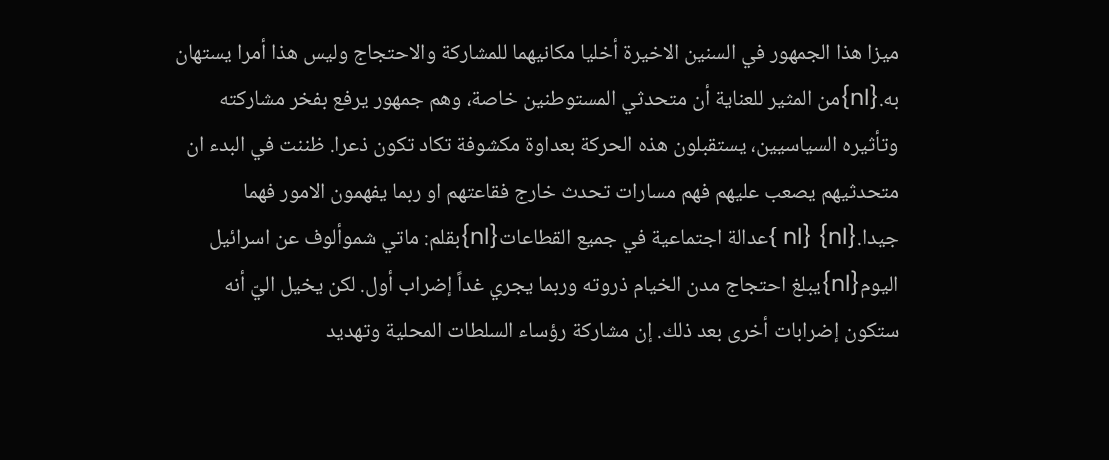ميزا هذا الجمهور في السنين الاخيرة أخليا مكانيهما للمشاركة والاحتجاج وليس هذا أمرا يستهان به.{nl}من المثير للعناية أن متحدثي المستوطنين خاصة، وهم جمهور يرفع بفخر مشاركته وتأثيره السياسيين، يستقبلون هذه الحركة بعداوة مكشوفة تكاد تكون ذعرا. ظننت في البدء ان متحدثيهم يصعب عليهم فهم مسارات تحدث خارج فقاعتهم او ربما يفهمون الامور فهما جيدا.{nl} {nl }عدالة اجتماعية في جميع القطاعات{nl}بقلم: ماتي شموألوف عن اسرائيل اليوم{nl}يبلغ احتجاج مدن الخيام ذروته وربما يجري غداً إضراب أول. لكن يخيل اليّ أنه ستكون إضرابات أخرى بعد ذلك. إن مشاركة رؤساء السلطات المحلية وتهديد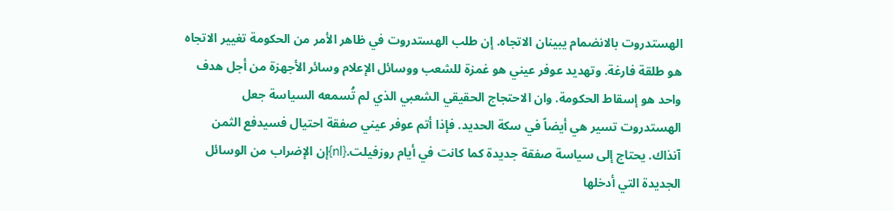الهستدروت بالانضمام يبينان الاتجاه. إن طلب الهستدروت في ظاهر الأمر من الحكومة تغيير الاتجاه هو طلقة فارغة. وتهديد عوفر عيني هو غمزة للشعب ووسائل الإعلام وسائر الأجهزة من أجل هدف واحد هو إسقاط الحكومة. وان الاحتجاج الحقيقي الشعبي الذي لم تُسمعه السياسة جعل الهستدروت تسير هي أيضاً في سكة الحديد. فإذا أتم عوفر عيني صفقة احتيال فسيدفع الثمن آنذاك. يحتاج إلى سياسة صفقة جديدة كما كانت في أيام روزفيلت.{nl}إن الإضراب من الوسائل الجديدة التي أدخلها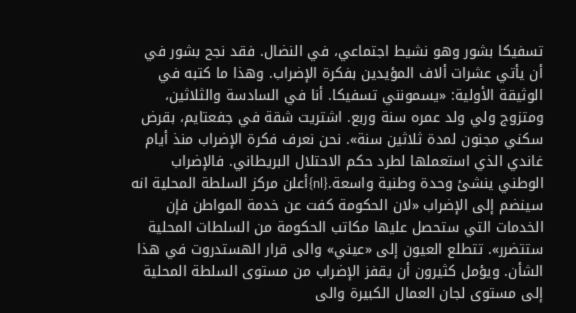تسفيكا بشور وهو نشيط اجتماعي، في النضال. فقد نجح بشور في أن يأتي عشرات ألاف المؤيدين بفكرة الإضراب. وهذا ما كتبه في الوثيقة الأولية: «يسمونني تسفيكا. أنا في السادسة والثلاثين، ومتزوج ولي ولد عمره سنة وربع. اشتريت شقة في جفعتايم، بقرض سكني مجنون لمدة ثلاثين سنة». نحن نعرف فكرة الإضراب منذ أيام غاندي الذي استعملها لطرد حكم الاحتلال البريطاني. فالإضراب الوطني ينشئ وحدة وطنية واسعة.{nl}أعلن مركز السلطة المحلية انه سينضم إلى الإضراب «لان الحكومة كفت عن خدمة المواطن فإن الخدمات التي ستحصل عليها مكاتب الحكومة من السلطات المحلية ستتضرر». تتطلع العيون إلى «عيني» والى قرار الهستدروت في هذا الشأن. ويؤمل كثيرون أن يقفز الإضراب من مستوى السلطة المحلية إلى مستوى لجان العمال الكبيرة والى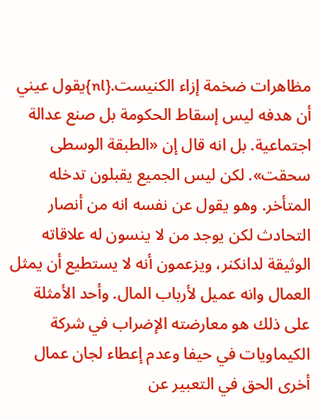مظاهرات ضخمة إزاء الكنيست.{nl}يقول عيني أن هدفه ليس إسقاط الحكومة بل صنع عدالة اجتماعية. بل انه قال إن «الطبقة الوسطى سحقت». لكن ليس الجميع يقبلون تدخله المتأخر. وهو يقول عن نفسه انه من أنصار التحادث لكن يوجد من لا ينسون له علاقاته الوثيقة لدانكنر، ويزعمون أنه لا يستطيع أن يمثل العمال وانه عميل لأرباب المال. وأحد الأمثلة على ذلك هو معارضته الإضراب في شركة الكيماويات في حيفا وعدم إعطاء لجان عمال أخرى الحق في التعبير عن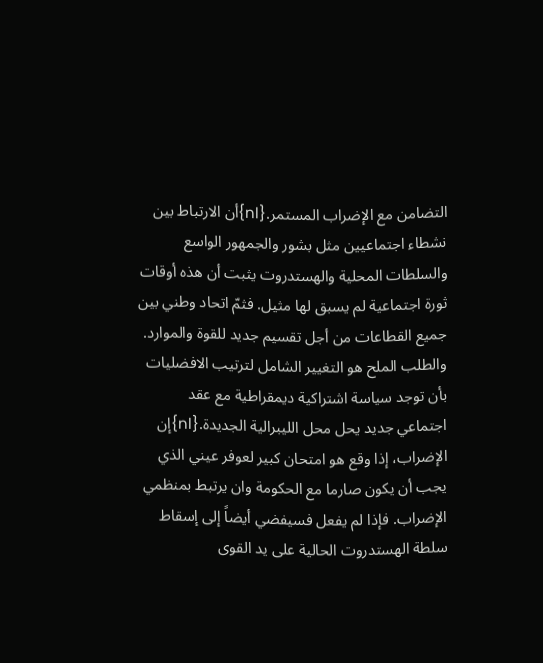التضامن مع الإضراب المستمر.{nl}أن الارتباط بين نشطاء اجتماعيين مثل بشور والجمهور الواسع والسلطات المحلية والهستدروت يثبت أن هذه أوقات ثورة اجتماعية لم يسبق لها مثيل. فثمّ اتحاد وطني بين جميع القطاعات من أجل تقسيم جديد للقوة والموارد. والطلب الملح هو التغيير الشامل لترتيب الافضليات بأن توجد سياسة اشتراكية ديمقراطية مع عقد اجتماعي جديد يحل محل الليبرالية الجديدة.{nl}إن الإضراب، إذا وقع هو امتحان كبير لعوفر عيني الذي يجب أن يكون صارما مع الحكومة وان يرتبط بمنظمي الإضراب. فإذا لم يفعل فسيفضي أيضاً إلى إسقاط سلطة الهستدروت الحالية على يد القوى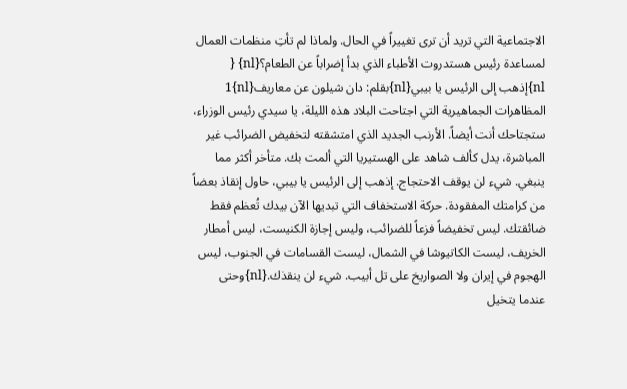الاجتماعية التي تريد أن ترى تغييراً في الحال. ولماذا لم تأتِ منظمات العمال لمساعدة رئيس هستدروت الأطباء الذي بدأ إضراباً عن الطعام؟{nl} { nl}إذهب إلى الرئيس يا بيبي{nl}بقلم: دان شيلون عن معاريف{nl}1 المظاهرات الجماهيرية التي اجتاحت البلاد هذه الليلة، يا سيدي رئيس الوزراء، ستجتاحك أنت أيضاً. الأرنب الجديد الذي امتشقته لتخفيض الضرائب غير المباشرة، يدل كألف شاهد على الهستيريا التي ألمت بك. متأخر أكثر مما ينبغي. شيء لن يوقف الاحتجاج. إذهب إلى الرئيس يا بيبي، حاول إنقاذ بعضاً من كرامتك المفقودة. حركة الاستخفاف التي تبديها الآن بيدك تُعظم فقط ضائقتك. ليس تخفيضاً فزعاً للضرائب، وليس إجازة الكنيست، ليس أمطار الخريف، ليست الكاتيوشا في الشمال، ليست القسامات في الجنوب، ليس الهجوم في إيران ولا الصواريخ على تل أبيب. شيء لن ينقذك.{nl}وحتى عندما يتخيل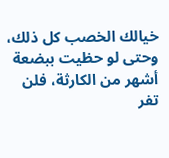خيالك الخصب كل ذلك، وحتى لو حظيت ببضعة أشهر من الكارثة، فلن تفر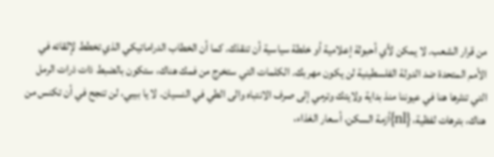من قرار الشعب. لا يمكن لأي أحبولة إعلامية أو خلطة سياسية أن تنقذك. كما أن الخطاب الدراماتيكي الذي تخطط لإلقائه في الأمم المتحدة ضد الدولة الفلسطينية لن يكون مهربك. الكلمات التي ستخرج من فمك هناك، ستكون بالضبط ذات ذرات الرمل التي تنثرها هنا في عيوننا منذ بداية ولايتك وترمي إلى صرف الانتباه والى الطي في النسيان. لا يا بيبي، لن تنجح في أن تكنس من هناك، بترهات لفظية، {nl}أزمة السكن، أسعار الغذاء،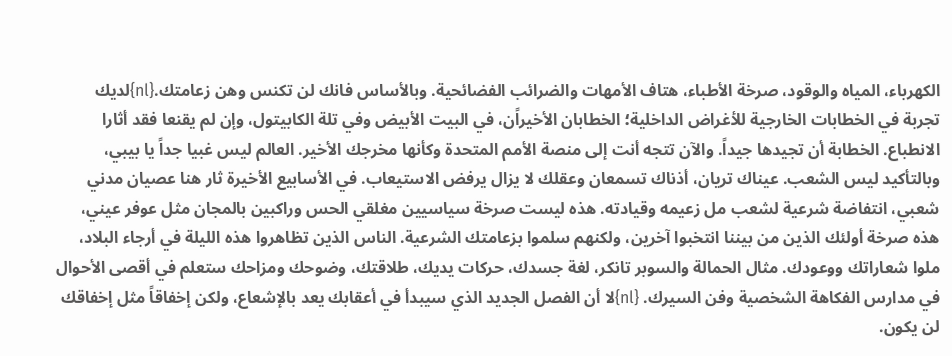الكهرباء، المياه والوقود، صرخة الأطباء، هتاف الأمهات والضرائب الفضائحية. وبالأساس فانك لن تكنس وهن زعامتك.{nl}لديك تجربة في الخطابات الخارجية للأغراض الداخلية؛ الخطابان الأخيراًن، في البيت الأبيض وفي تلة الكابيتول، وإن لم يقنعا فقد أثارا الانطباع. الخطابة أن تجيدها جيداً. والآن تتجه أنت إلى منصة الأمم المتحدة وكأنها مخرجك الأخير. العالم ليس غبيا جداً يا بيبي، وبالتأكيد ليس الشعب. عيناك تريان، أذناك تسمعان وعقلك لا يزال يرفض الاستيعاب. في الأسابيع الأخيرة ثار هنا عصيان مدني شعبي، انتفاضة شرعية لشعب مل زعيمه وقيادته. هذه ليست صرخة سياسيين مغلقي الحس وراكبين بالمجان مثل عوفر عيني، هذه صرخة أولئك الذين من بيننا انتخبوا آخرين، ولكنهم سلموا بزعامتك الشرعية. الناس الذين تظاهروا هذه الليلة في أرجاء البلاد، ملوا شعاراتك ووعودك. مثال الحمالة والسوبر تانكر، لغة جسدك، حركات يديك، طلاقتك، وضوحك ومزاحك ستعلم في أقصى الأحوال في مدارس الفكاهة الشخصية وفن السيرك. {nl}لا أن الفصل الجديد الذي سيبدأ في أعقابك يعد بالإشعاع، ولكن إخفاقاً مثل إخفاقك لن يكون.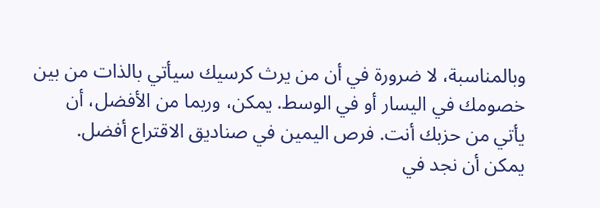وبالمناسبة، لا ضرورة في أن من يرث كرسيك سيأتي بالذات من بين خصومك في اليسار أو في الوسط. يمكن، وربما من الأفضل، أن يأتي من حزبك أنت. فرص اليمين في صناديق الاقتراع أفضل. يمكن أن نجد في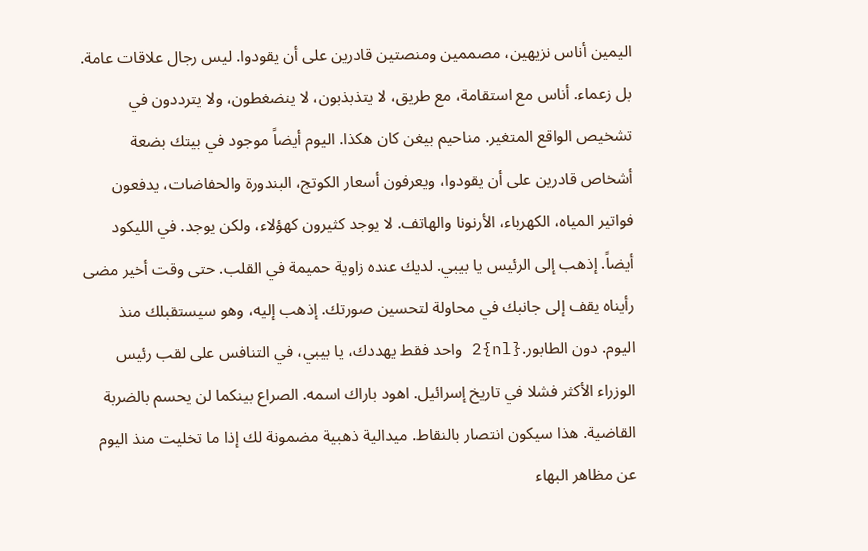اليمين أناس نزيهين، مصممين ومنصتين قادرين على أن يقودوا. ليس رجال علاقات عامة. بل زعماء. أناس مع استقامة، مع طريق، لا يتذبذبون، لا ينضغطون، ولا يترددون في تشخيص الواقع المتغير. مناحيم بيغن كان هكذا. اليوم أيضاً موجود في بيتك بضعة أشخاص قادرين على أن يقودوا، ويعرفون أسعار الكوتج، البندورة والحفاضات، يدفعون فواتير المياه، الكهرباء، الأرنونا والهاتف. لا يوجد كثيرون كهؤلاء، ولكن يوجد. في الليكود أيضاً. إذهب إلى الرئيس يا بيبي. لديك عنده زاوية حميمة في القلب. حتى وقت أخير مضى رأيناه يقف إلى جانبك في محاولة لتحسين صورتك. إذهب إليه، وهو سيستقبلك منذ اليوم. دون الطابور.{nl}2 واحد فقط يهددك، يا بيبي، في التنافس على لقب رئيس الوزراء الأكثر فشلا في تاريخ إسرائيل. اهود باراك اسمه. الصراع بينكما لن يحسم بالضربة القاضية. هذا سيكون انتصار بالنقاط. ميدالية ذهبية مضمونة لك إذا ما تخليت منذ اليوم عن مظاهر البهاء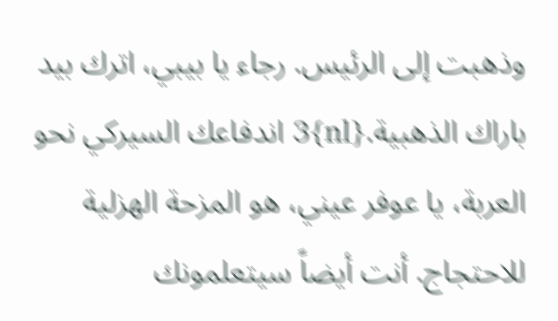وذهبت إلى الرئيس. رجاء يا بيبي، اترك بيد باراك الذهبية.{nl}3 اندفاعك السيركي نحو العربة، يا عوفر عيني، هو المزحة الهزلية للاحتجاج. أنت أيضاً سيتعلمونك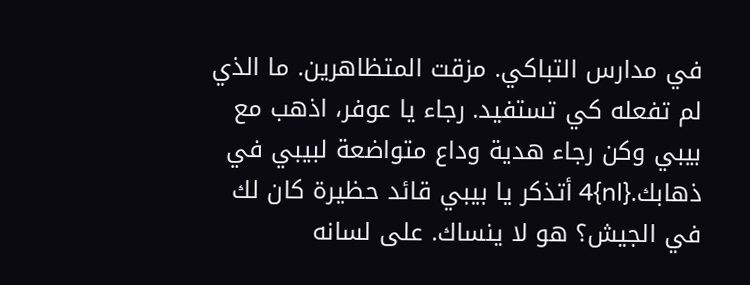في مدارس التباكي. مزقت المتظاهرين. ما الذي لم تفعله كي تستفيد. رجاء يا عوفر، اذهب مع بيبي وكن رجاء هدية وداع متواضعة لبيبي في ذهابك.{nl}4 أتذكر يا بيبي قائد حظيرة كان لك في الجيش؟ هو لا ينساك. على لسانه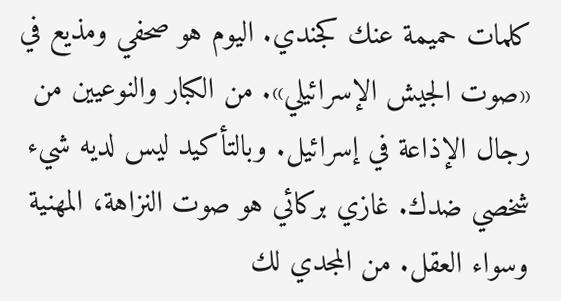كلمات حميمة عنك كجندي. اليوم هو صحفي ومذيع في «صوت الجيش الإسرائيلي». من الكبار والنوعيين من رجال الإذاعة في إسرائيل. وبالتأكيد ليس لديه شيء شخصي ضدك. غازي بركائي هو صوت النزاهة، المهنية وسواء العقل. من المجدي لك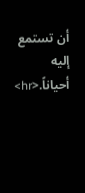أن تستمع إليه أحياناً.<hr>